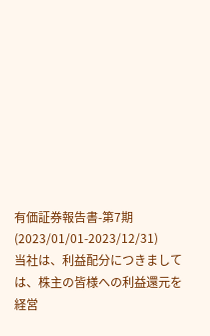有価証券報告書-第7期(2023/01/01-2023/12/31)
当社は、利益配分につきましては、株主の皆様への利益還元を経営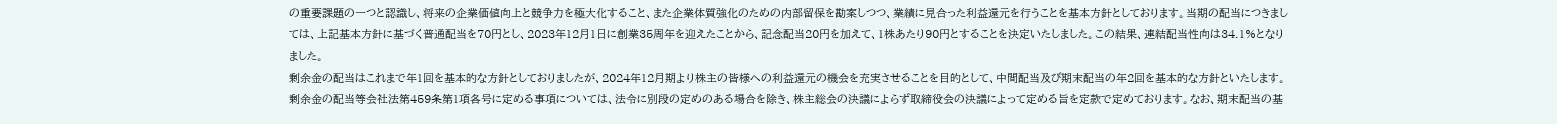の重要課題の一つと認識し、将来の企業価値向上と競争力を極大化すること、また企業体質強化のための内部留保を勘案しつつ、業績に見合った利益還元を行うことを基本方針としております。当期の配当につきましては、上記基本方針に基づく普通配当を70円とし、2023年12月1日に創業35周年を迎えたことから、記念配当20円を加えて、1株あたり90円とすることを決定いたしました。この結果、連結配当性向は34.1%となりました。
剰余金の配当はこれまで年1回を基本的な方針としておりましたが、2024年12月期より株主の皆様への利益還元の機会を充実させることを目的として、中間配当及び期末配当の年2回を基本的な方針といたします。剰余金の配当等会社法第459条第1項各号に定める事項については、法令に別段の定めのある場合を除き、株主総会の決議によらず取締役会の決議によって定める旨を定款で定めております。なお、期末配当の基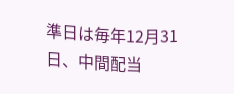準日は毎年12月31日、中間配当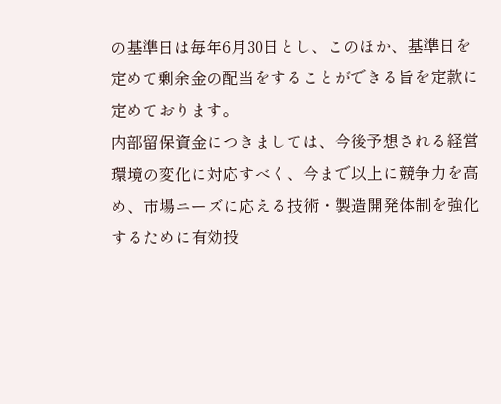の基準日は毎年6月30日とし、このほか、基準日を定めて剰余金の配当をすることができる旨を定款に定めております。
内部留保資金につきましては、今後予想される経営環境の変化に対応すべく、今まで以上に競争力を高め、市場ニーズに応える技術・製造開発体制を強化するために有効投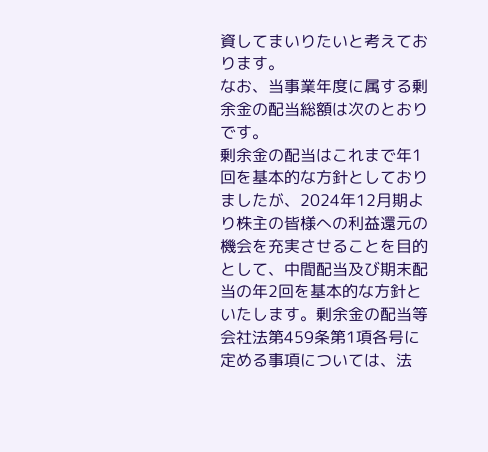資してまいりたいと考えております。
なお、当事業年度に属する剰余金の配当総額は次のとおりです。
剰余金の配当はこれまで年1回を基本的な方針としておりましたが、2024年12月期より株主の皆様への利益還元の機会を充実させることを目的として、中間配当及び期末配当の年2回を基本的な方針といたします。剰余金の配当等会社法第459条第1項各号に定める事項については、法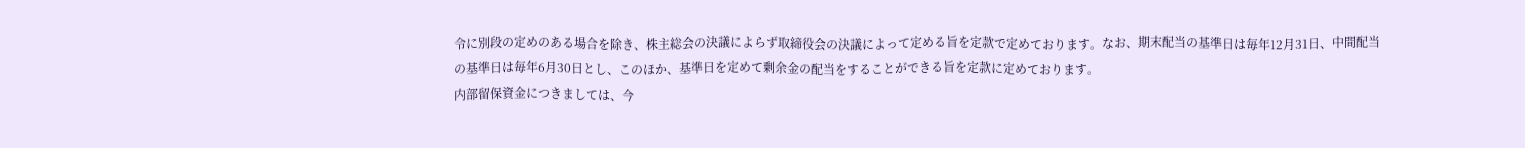令に別段の定めのある場合を除き、株主総会の決議によらず取締役会の決議によって定める旨を定款で定めております。なお、期末配当の基準日は毎年12月31日、中間配当の基準日は毎年6月30日とし、このほか、基準日を定めて剰余金の配当をすることができる旨を定款に定めております。
内部留保資金につきましては、今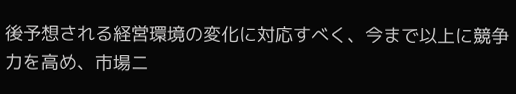後予想される経営環境の変化に対応すべく、今まで以上に競争力を高め、市場ニ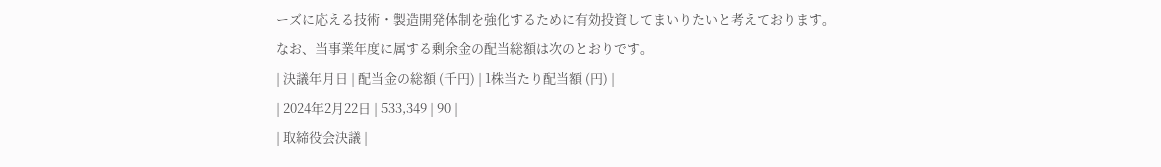ーズに応える技術・製造開発体制を強化するために有効投資してまいりたいと考えております。
なお、当事業年度に属する剰余金の配当総額は次のとおりです。
| 決議年月日 | 配当金の総額 (千円) | 1株当たり配当額 (円) |
| 2024年2月22日 | 533,349 | 90 |
| 取締役会決議 |